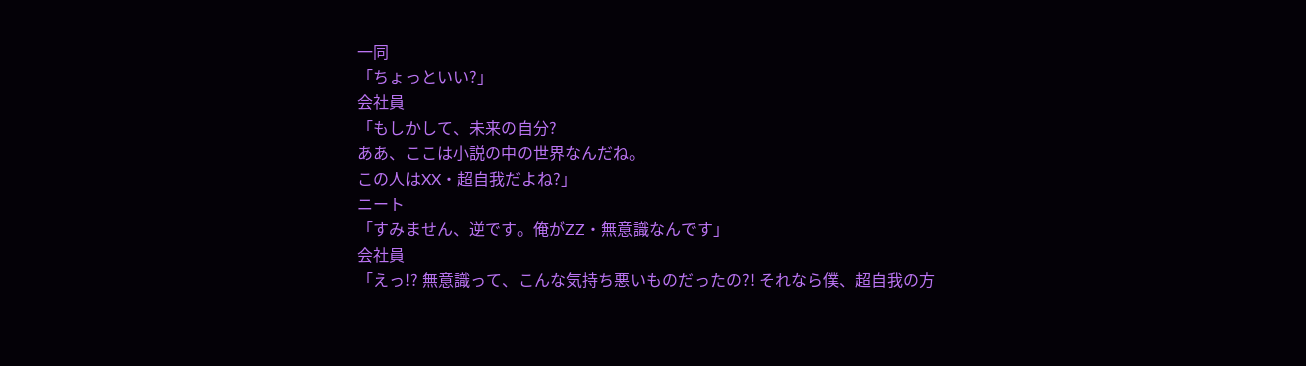一同
「ちょっといい?」
会社員
「もしかして、未来の自分?
ああ、ここは小説の中の世界なんだね。
この人はXX・超自我だよね?」
ニート
「すみません、逆です。俺がZZ・無意識なんです」
会社員
「えっ!? 無意識って、こんな気持ち悪いものだったの?! それなら僕、超自我の方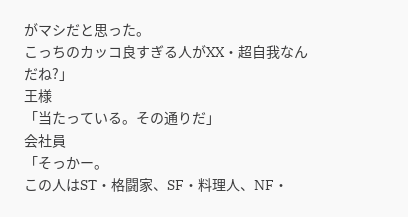がマシだと思った。
こっちのカッコ良すぎる人がXX・超自我なんだね?」
王様
「当たっている。その通りだ」
会社員
「そっかー。
この人はST・格闘家、SF・料理人、NF・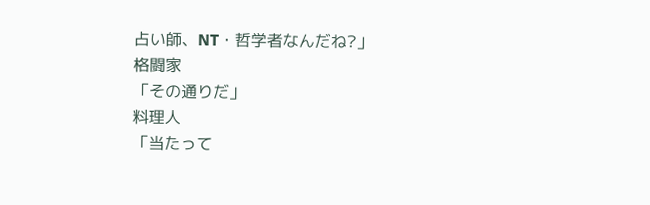占い師、NT・哲学者なんだね?」
格闘家
「その通りだ」
料理人
「当たって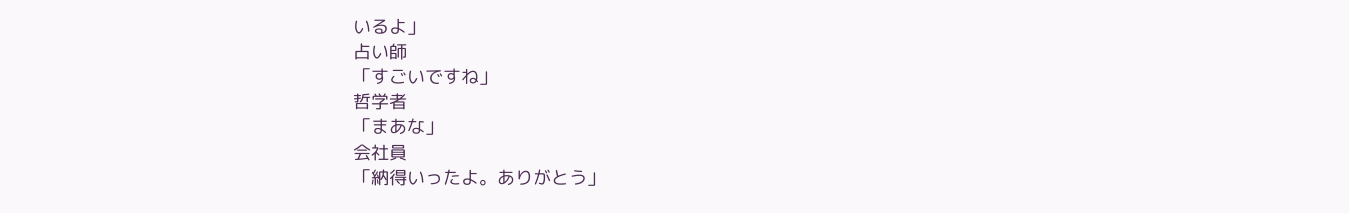いるよ」
占い師
「すごいですね」
哲学者
「まあな」
会社員
「納得いったよ。ありがとう」